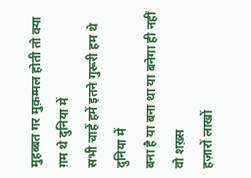मुहब्बत गर मुक़म्मल होती तो क्या ग़म थे दुनिया में
सभी चाहें हमें इतने गुरूरी हम थे दुनिया में
बना है या बना था या बनेगा ही नहीं वो शख़्स
हज़ारों लाखों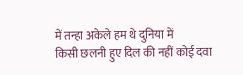में तन्हा अकेले हम थे दुनिया में
किसी छलनी हुए दिल की नहीं कोई दवा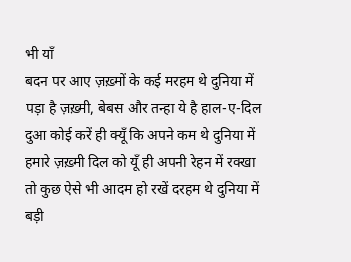भी याँ
बदन पर आए ज़ख़्मों के कई मरहम थे दुनिया में
पड़ा है ज़ख़्मी, बेबस और तन्हा ये है हाल-ए-दिल
दुआ कोई करें ही क्यूँ कि अपने कम थे दुनिया में
हमारे ज़ख़्मी दिल को यूँ ही अपनी रेहन में रक्खा
तो कुछ ऐसे भी आदम हो रखें दरहम थे दुनिया में
बड़ी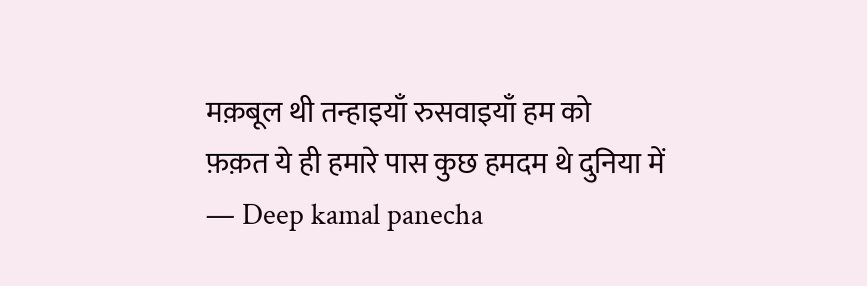मक़बूल थी तन्हाइयाँ रुसवाइयाँ हम को
फ़क़त ये ही हमारे पास कुछ हमदम थे दुनिया में
— Deep kamal panecha